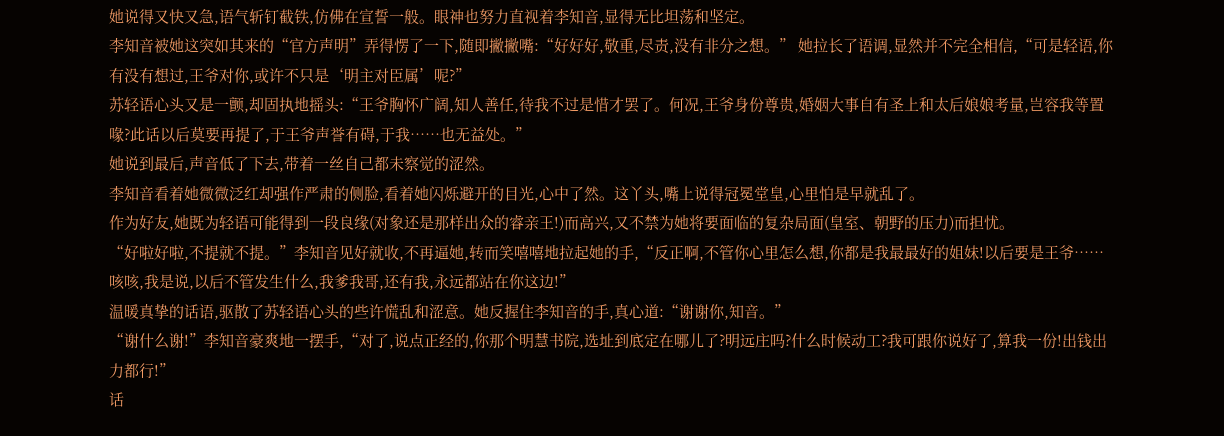她说得又快又急,语气斩钉截铁,仿佛在宣誓一般。眼神也努力直视着李知音,显得无比坦荡和坚定。
李知音被她这突如其来的“官方声明”弄得愣了一下,随即撇撇嘴:“好好好,敬重,尽责,没有非分之想。” 她拉长了语调,显然并不完全相信,“可是轻语,你有没有想过,王爷对你,或许不只是‘明主对臣属’呢?”
苏轻语心头又是一颤,却固执地摇头:“王爷胸怀广阔,知人善任,待我不过是惜才罢了。何况,王爷身份尊贵,婚姻大事自有圣上和太后娘娘考量,岂容我等置喙?此话以后莫要再提了,于王爷声誉有碍,于我……也无益处。”
她说到最后,声音低了下去,带着一丝自己都未察觉的涩然。
李知音看着她微微泛红却强作严肃的侧脸,看着她闪烁避开的目光,心中了然。这丫头,嘴上说得冠冕堂皇,心里怕是早就乱了。
作为好友,她既为轻语可能得到一段良缘(对象还是那样出众的睿亲王!)而高兴,又不禁为她将要面临的复杂局面(皇室、朝野的压力)而担忧。
“好啦好啦,不提就不提。”李知音见好就收,不再逼她,转而笑嘻嘻地拉起她的手,“反正啊,不管你心里怎么想,你都是我最最好的姐妹!以后要是王爷……咳咳,我是说,以后不管发生什么,我爹我哥,还有我,永远都站在你这边!”
温暖真挚的话语,驱散了苏轻语心头的些许慌乱和涩意。她反握住李知音的手,真心道:“谢谢你,知音。”
“谢什么谢!”李知音豪爽地一摆手,“对了,说点正经的,你那个明慧书院,选址到底定在哪儿了?明远庄吗?什么时候动工?我可跟你说好了,算我一份!出钱出力都行!”
话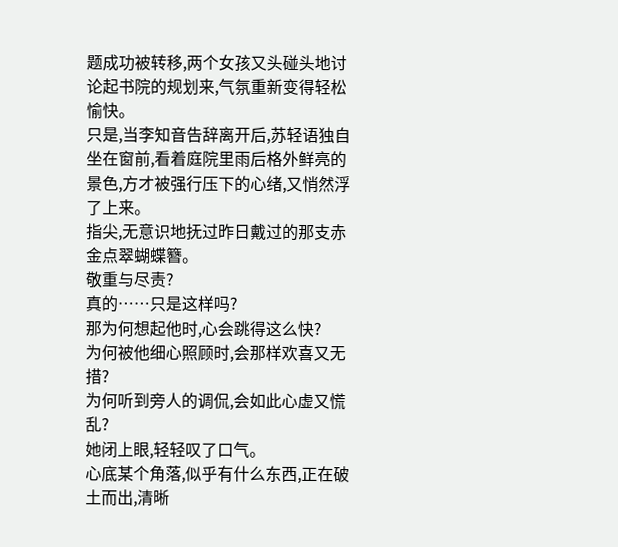题成功被转移,两个女孩又头碰头地讨论起书院的规划来,气氛重新变得轻松愉快。
只是,当李知音告辞离开后,苏轻语独自坐在窗前,看着庭院里雨后格外鲜亮的景色,方才被强行压下的心绪,又悄然浮了上来。
指尖,无意识地抚过昨日戴过的那支赤金点翠蝴蝶簪。
敬重与尽责?
真的……只是这样吗?
那为何想起他时,心会跳得这么快?
为何被他细心照顾时,会那样欢喜又无措?
为何听到旁人的调侃,会如此心虚又慌乱?
她闭上眼,轻轻叹了口气。
心底某个角落,似乎有什么东西,正在破土而出,清晰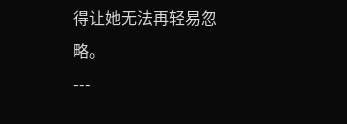得让她无法再轻易忽略。
---